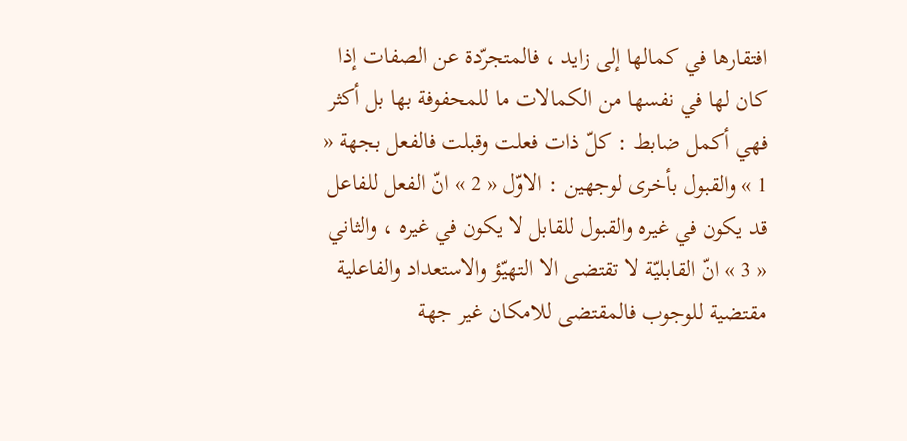افتقارها في كمالها إلى زايد ، فالمتجرّدة عن الصفات إذا كان لها في نفسها من الكمالات ما للمحفوفة بها بل أكثر فهي أكمل ضابط : كلّ ذات فعلت وقبلت فالفعل بجهة « 1 » والقبول بأخرى لوجهين : الاوّل « 2 » انّ الفعل للفاعل قد يكون في غيره والقبول للقابل لا يكون في غيره ، والثاني « 3 » انّ القابليّة لا تقتضى الا التهيّؤ والاستعداد والفاعلية مقتضية للوجوب فالمقتضى للامكان غير جهة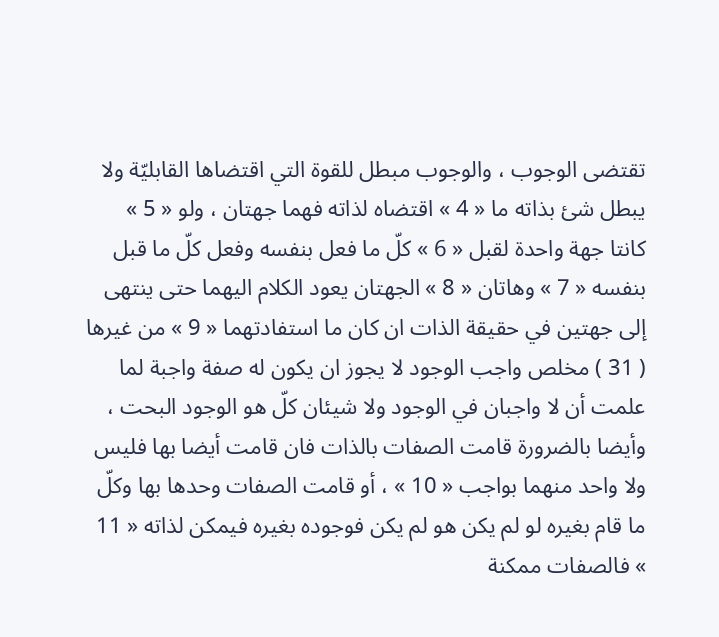تقتضى الوجوب ، والوجوب مبطل للقوة التي اقتضاها القابليّة ولا يبطل شئ بذاته ما « 4 » اقتضاه لذاته فهما جهتان ، ولو « 5 » كانتا جهة واحدة لقبل « 6 » كلّ ما فعل بنفسه وفعل كلّ ما قبل بنفسه « 7 » وهاتان « 8 » الجهتان يعود الكلام اليهما حتى ينتهى إلى جهتين في حقيقة الذات ان كان ما استفادتهما « 9 » من غيرها ( 31 ) مخلص واجب الوجود لا يجوز ان يكون له صفة واجبة لما علمت أن لا واجبان في الوجود ولا شيئان كلّ هو الوجود البحت ، وأيضا بالضرورة قامت الصفات بالذات فان قامت أيضا بها فليس ولا واحد منهما بواجب « 10 » ، أو قامت الصفات وحدها بها وكلّ ما قام بغيره لو لم يكن هو لم يكن فوجوده بغيره فيمكن لذاته « 11 » فالصفات ممكنة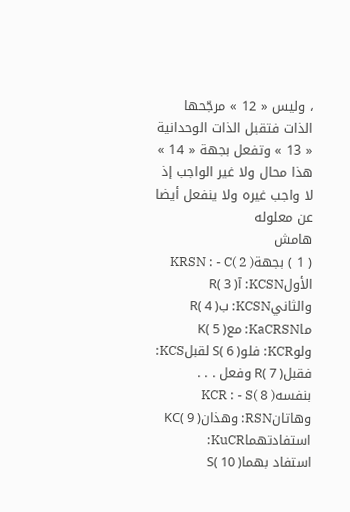، وليس « 12 » مرجّحها الذات فتقبل الذات الوحدانية « 13 » وتفعل بجهة « 14 » هذا محال ولا غير الواجب إذ لا واجب غيره ولا ينفعل أيضا عن معلوله
هامش
( 1 ) بجهةKRSN : - C( 2 ) الأولKCSN: آR( 3 ) والثانيKCSN: بR( 4 ) ماKaCRSN: معK( 5 ) ولوKCR: فلوS( 6 ) لقبلKCS: فقبلR( 7 ) وفعل . . .
بنفسهKCR : - S( 8 ) وهاتانRSN: وهذانKC( 9 ) استفادتهماKuCR:
استفاد بهماS( 10 )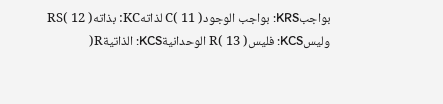بواجبKRS: بواجب الوجودC( 11 ) لذاتهKC: بذاتهRS( 12 ) وليسKCS: فليسR( 13 ) الوحدانيةKCS: الذاتيةR(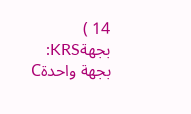14 ) بجهةKRS: بجهة واحدةC